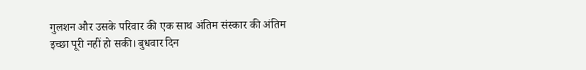गुलशन और उसके परिवार की एक साथ अंतिम संस्कार की अंतिम इच्छा पूरी नहीं हो सकी। बुधवार दिन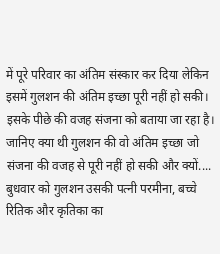में पूरे परिवार का अंतिम संस्कार कर दिया लेकिन इसमें गुलशन की अंतिम इच्छा पूरी नहीं हो सकी। इसके पीछे की वजह संजना को बताया जा रहा है। जानिए क्या थी गुलशन की वो अंतिम इच्छा जो संजना की वजह से पूरी नहीं हो सकी और क्यों....
बुधवार को गुलशन उसकी पत्नी परमीना, बच्चे रितिक और कृतिका का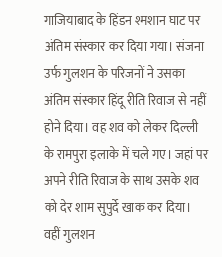गाजियाबाद के हिंडन श्मशान घाट पर अंतिम संस्कार कर दिया गया। संजना उर्फ गुलशन के परिजनों ने उसका अंतिम संस्कार हिंदू रीति रिवाज से नहीं होने दिया। वह शव को लेकर दिल्ली के रामपुरा इलाके में चले गए। जहां पर अपने रीति रिवाज के साथ उसके शव को देर शाम सुपुर्दे खाक कर दिया।
वहीं गुलशन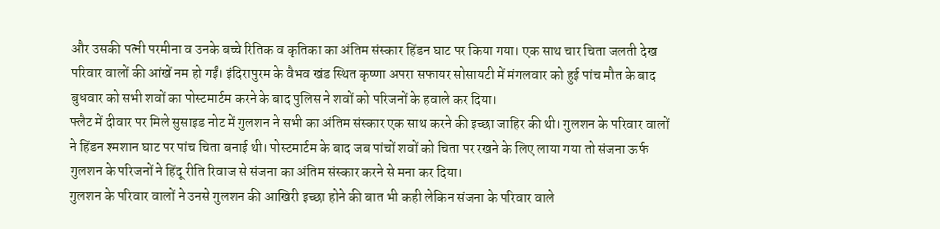और उसकी पत्नी परमीना व उनके बच्चे रितिक व कृतिका का अंतिम संस्कार हिंडन घाट पर किया गया। एक साथ चार चिता जलती देख परिवार वालों की आंखें नम हो गईं। इंदिरापुरम के वैभव खंड स्थित कृष्णा अपरा सफायर सोसायटी में मंगलवार को हुई पांच मौत के बाद बुधवार को सभी शवों का पोस्टमार्टम करने के बाद पुलिस ने शवों को परिजनों के हवाले कर दिया।
फ्लैट में दीवार पर मिले सुसाइड नोट में गुलशन ने सभी का अंतिम संस्कार एक साथ करने की इच्छा जाहिर की थी। गुलशन के परिवार वालों ने हिंडन श्मशान घाट पर पांच चिता बनाई थी। पोस्टमार्टम के बाद जब पांचों शवों को चिता पर रखने के लिए लाया गया तो संजना ऊर्फ गुलशन के परिजनों ने हिंदू रीति रिवाज से संजना का अंतिम संस्कार करने से मना कर दिया।
गुलशन के परिवार वालों ने उनसे गुलशन की आखिरी इच्छा होने की बात भी कही लेकिन संजना के परिवार वाले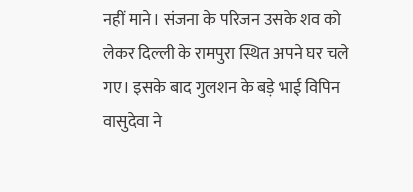नहीं माने। संजना के परिजन उसके शव को लेकर दिल्ली के रामपुरा स्थित अपने घर चले गए। इसके बाद गुलशन के बड़े भाई विपिन वासुदेवा ने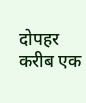दोपहर करीब एक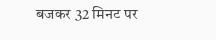बजकर 32 मिनट पर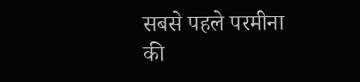सबसे पहले परमीना की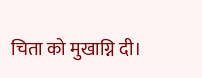चिता को मुखाग्नि दी।